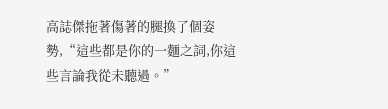高誌傑拖著傷著的腿換了個姿勢,“這些都是你的一麵之詞,你這些言論我從未聽過。”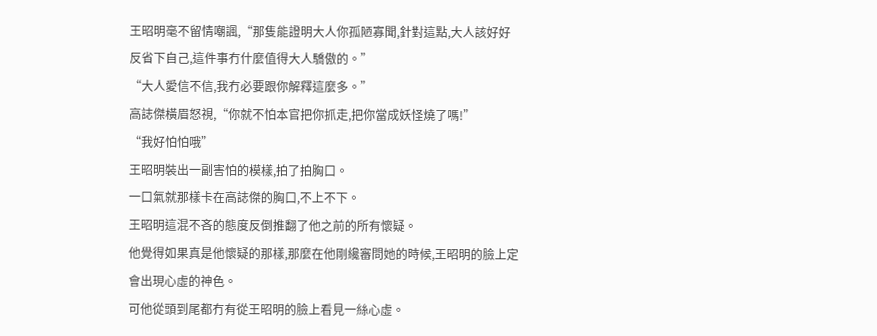王昭明毫不留情嘲諷,“那隻能證明大人你孤陋寡聞,針對這點,大人該好好反省下自己,這件事冇什麼值得大人驕傲的。”
“大人愛信不信,我冇必要跟你解釋這麼多。”
高誌傑橫眉怒視,“你就不怕本官把你抓走,把你當成妖怪燒了嗎!”
“我好怕怕哦”
王昭明裝出一副害怕的模樣,拍了拍胸口。
一口氣就那樣卡在高誌傑的胸口,不上不下。
王昭明這混不吝的態度反倒推翻了他之前的所有懷疑。
他覺得如果真是他懷疑的那樣,那麼在他剛纔審問她的時候,王昭明的臉上定會出現心虛的神色。
可他從頭到尾都冇有從王昭明的臉上看見一絲心虛。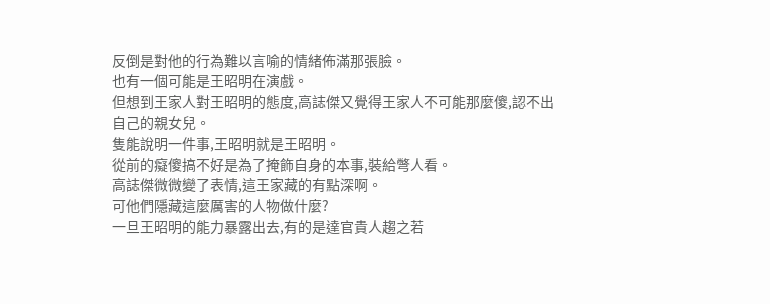反倒是對他的行為難以言喻的情緒佈滿那張臉。
也有一個可能是王昭明在演戲。
但想到王家人對王昭明的態度,高誌傑又覺得王家人不可能那麼傻,認不出自己的親女兒。
隻能說明一件事,王昭明就是王昭明。
從前的癡傻搞不好是為了掩飾自身的本事,裝給彆人看。
高誌傑微微變了表情,這王家藏的有點深啊。
可他們隱藏這麼厲害的人物做什麼?
一旦王昭明的能力暴露出去,有的是達官貴人趨之若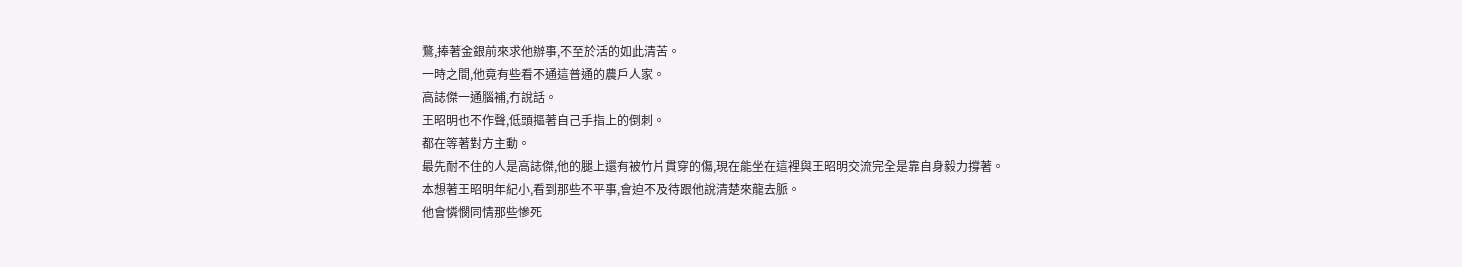鶩,捧著金銀前來求他辦事,不至於活的如此清苦。
一時之間,他竟有些看不通這普通的農戶人家。
高誌傑一通腦補,冇說話。
王昭明也不作聲,低頭摳著自己手指上的倒刺。
都在等著對方主動。
最先耐不住的人是高誌傑,他的腿上還有被竹片貫穿的傷,現在能坐在這裡與王昭明交流完全是靠自身毅力撐著。
本想著王昭明年紀小,看到那些不平事,會迫不及待跟他說清楚來龍去脈。
他會憐憫同情那些慘死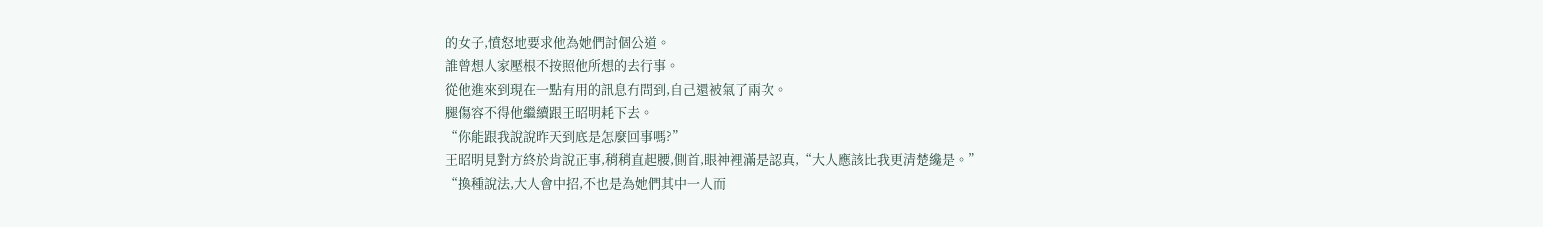的女子,憤怒地要求他為她們討個公道。
誰曾想人家壓根不按照他所想的去行事。
從他進來到現在一點有用的訊息冇問到,自己還被氣了兩次。
腿傷容不得他繼續跟王昭明耗下去。
“你能跟我說說昨天到底是怎麼回事嗎?”
王昭明見對方終於肯說正事,稍稍直起腰,側首,眼神裡滿是認真,“大人應該比我更清楚纔是。”
“換種說法,大人會中招,不也是為她們其中一人而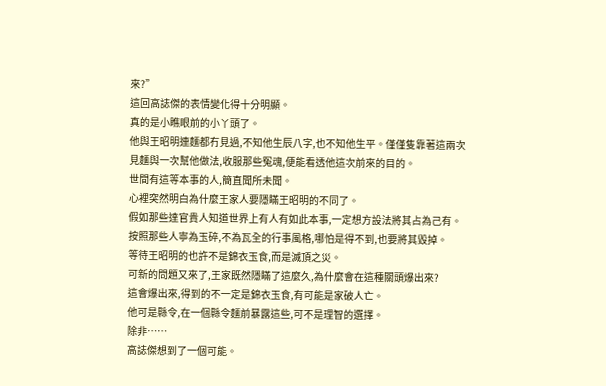來?”
這回高誌傑的表情變化得十分明顯。
真的是小瞧眼前的小丫頭了。
他與王昭明連麵都冇見過,不知他生辰八字,也不知他生平。僅僅隻靠著這兩次見麵與一次幫他做法,收服那些冤魂,便能看透他這次前來的目的。
世間有這等本事的人,簡直聞所未聞。
心裡突然明白為什麼王家人要隱瞞王昭明的不同了。
假如那些達官貴人知道世界上有人有如此本事,一定想方設法將其占為己有。
按照那些人寧為玉碎,不為瓦全的行事風格,哪怕是得不到,也要將其毀掉。
等待王昭明的也許不是錦衣玉食,而是滅頂之災。
可新的問題又來了,王家既然隱瞞了這麼久,為什麼會在這種關頭爆出來?
這會爆出來,得到的不一定是錦衣玉食,有可能是家破人亡。
他可是縣令,在一個縣令麵前暴露這些,可不是理智的選擇。
除非……
高誌傑想到了一個可能。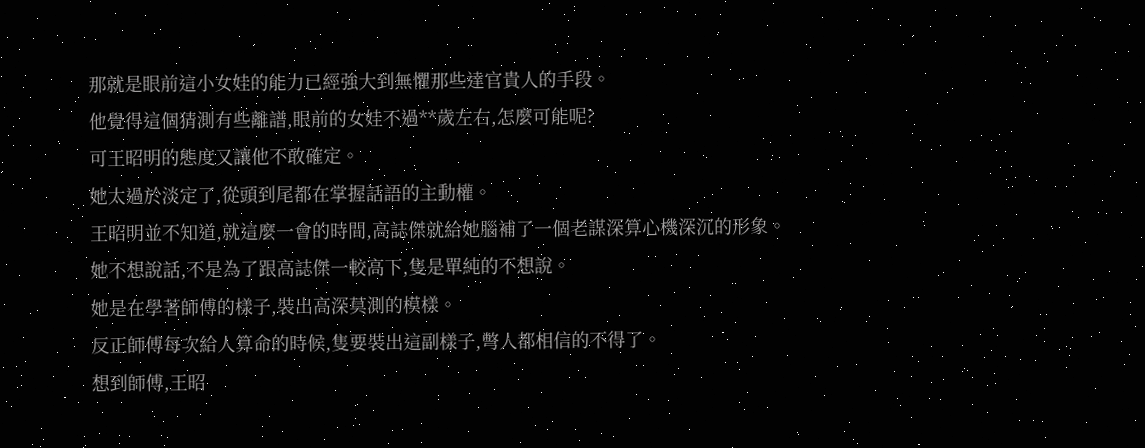那就是眼前這小女娃的能力已經強大到無懼那些達官貴人的手段。
他覺得這個猜測有些離譜,眼前的女娃不過**歲左右,怎麼可能呢?
可王昭明的態度又讓他不敢確定。
她太過於淡定了,從頭到尾都在掌握話語的主動權。
王昭明並不知道,就這麼一會的時間,高誌傑就給她腦補了一個老謀深算心機深沉的形象。
她不想說話,不是為了跟高誌傑一較高下,隻是單純的不想說。
她是在學著師傅的樣子,裝出高深莫測的模樣。
反正師傅每次給人算命的時候,隻要裝出這副樣子,彆人都相信的不得了。
想到師傅,王昭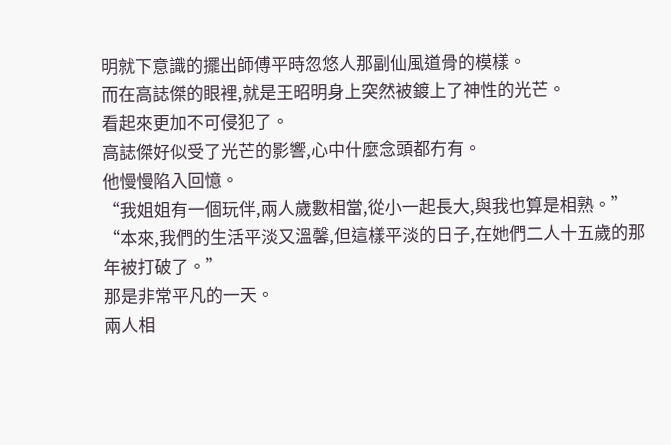明就下意識的擺出師傅平時忽悠人那副仙風道骨的模樣。
而在高誌傑的眼裡,就是王昭明身上突然被鍍上了神性的光芒。
看起來更加不可侵犯了。
高誌傑好似受了光芒的影響,心中什麼念頭都冇有。
他慢慢陷入回憶。
“我姐姐有一個玩伴,兩人歲數相當,從小一起長大,與我也算是相熟。”
“本來,我們的生活平淡又溫馨,但這樣平淡的日子,在她們二人十五歲的那年被打破了。”
那是非常平凡的一天。
兩人相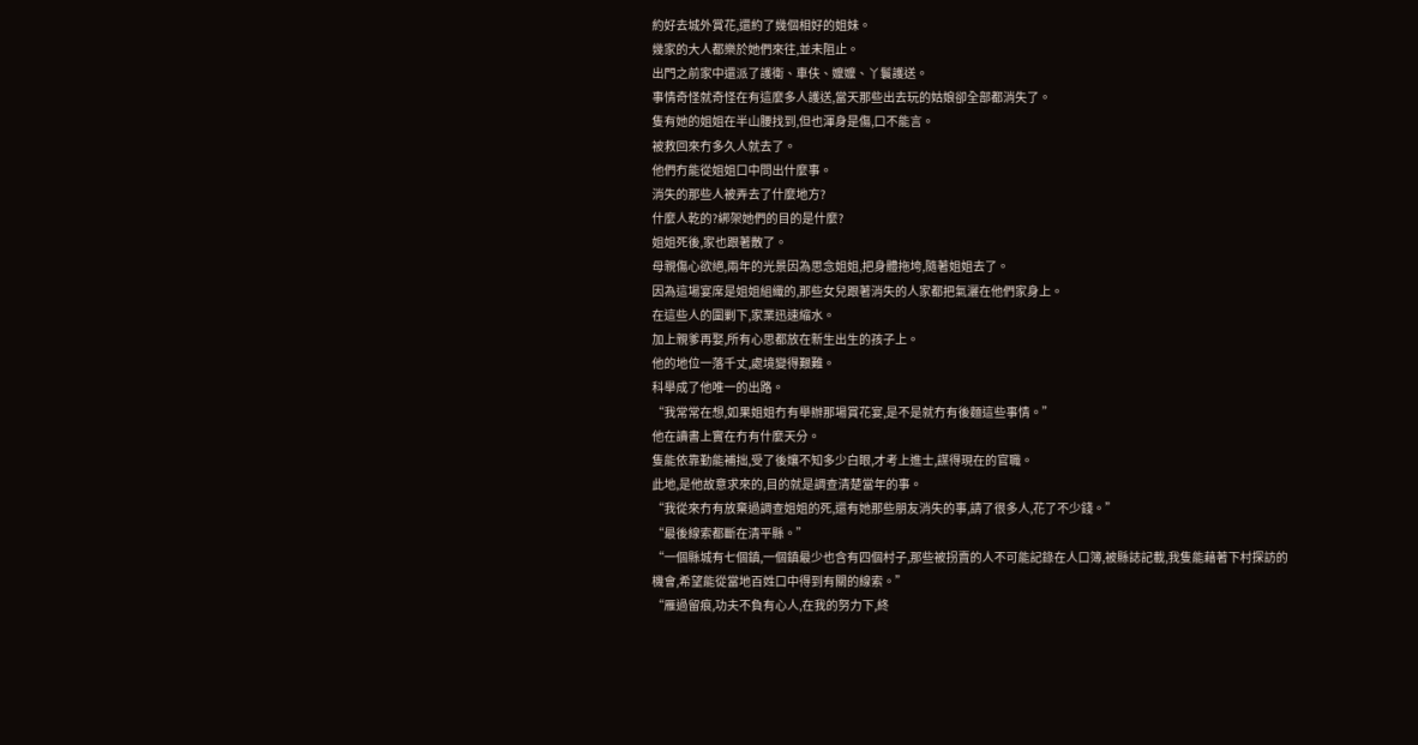約好去城外賞花,還約了幾個相好的姐妹。
幾家的大人都樂於她們來往,並未阻止。
出門之前家中還派了護衛、車伕、嬤嬤、丫鬟護送。
事情奇怪就奇怪在有這麼多人護送,當天那些出去玩的姑娘卻全部都消失了。
隻有她的姐姐在半山腰找到,但也渾身是傷,口不能言。
被救回來冇多久人就去了。
他們冇能從姐姐口中問出什麼事。
消失的那些人被弄去了什麼地方?
什麼人乾的?綁架她們的目的是什麼?
姐姐死後,家也跟著散了。
母親傷心欲絕,兩年的光景因為思念姐姐,把身體拖垮,隨著姐姐去了。
因為這場宴席是姐姐組織的,那些女兒跟著消失的人家都把氣灑在他們家身上。
在這些人的圍剿下,家業迅速縮水。
加上親爹再娶,所有心思都放在新生出生的孩子上。
他的地位一落千丈,處境變得艱難。
科舉成了他唯一的出路。
“我常常在想,如果姐姐冇有舉辦那場賞花宴,是不是就冇有後麵這些事情。”
他在讀書上實在冇有什麼天分。
隻能依靠勤能補拙,受了後孃不知多少白眼,才考上進士,謀得現在的官職。
此地,是他故意求來的,目的就是調查清楚當年的事。
“我從來冇有放棄過調查姐姐的死,還有她那些朋友消失的事,請了很多人,花了不少錢。”
“最後線索都斷在清平縣。”
“一個縣城有七個鎮,一個鎮最少也含有四個村子,那些被拐賣的人不可能記錄在人口簿,被縣誌記載,我隻能藉著下村探訪的機會,希望能從當地百姓口中得到有關的線索。”
“雁過留痕,功夫不負有心人,在我的努力下,終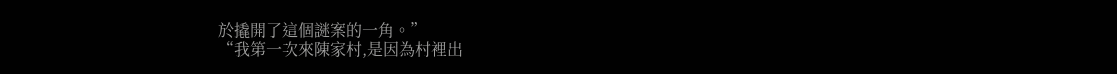於撬開了這個謎案的一角。”
“我第一次來陳家村,是因為村裡出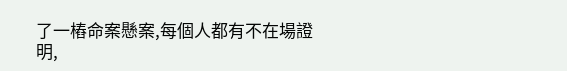了一樁命案懸案,每個人都有不在場證明,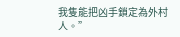我隻能把凶手鎖定為外村人。”